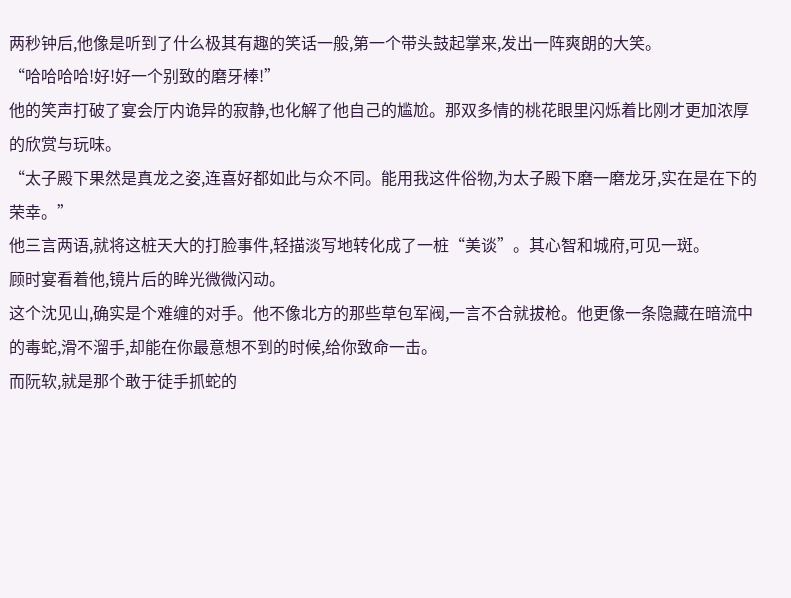两秒钟后,他像是听到了什么极其有趣的笑话一般,第一个带头鼓起掌来,发出一阵爽朗的大笑。
“哈哈哈哈!好!好一个别致的磨牙棒!”
他的笑声打破了宴会厅内诡异的寂静,也化解了他自己的尴尬。那双多情的桃花眼里闪烁着比刚才更加浓厚的欣赏与玩味。
“太子殿下果然是真龙之姿,连喜好都如此与众不同。能用我这件俗物,为太子殿下磨一磨龙牙,实在是在下的荣幸。”
他三言两语,就将这桩天大的打脸事件,轻描淡写地转化成了一桩“美谈”。其心智和城府,可见一斑。
顾时宴看着他,镜片后的眸光微微闪动。
这个沈见山,确实是个难缠的对手。他不像北方的那些草包军阀,一言不合就拔枪。他更像一条隐藏在暗流中的毒蛇,滑不溜手,却能在你最意想不到的时候,给你致命一击。
而阮软,就是那个敢于徒手抓蛇的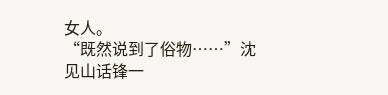女人。
“既然说到了俗物……”沈见山话锋一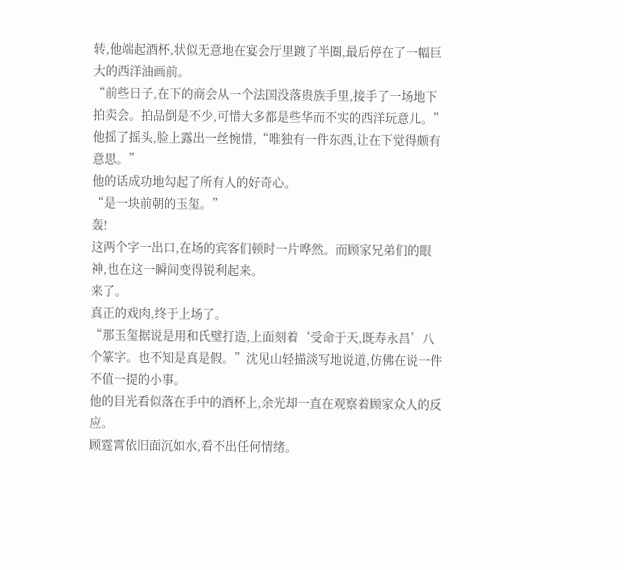转,他端起酒杯,状似无意地在宴会厅里踱了半圈,最后停在了一幅巨大的西洋油画前。
“前些日子,在下的商会从一个法国没落贵族手里,接手了一场地下拍卖会。拍品倒是不少,可惜大多都是些华而不实的西洋玩意儿。”他摇了摇头,脸上露出一丝惋惜,“唯独有一件东西,让在下觉得颇有意思。”
他的话成功地勾起了所有人的好奇心。
“是一块前朝的玉玺。”
轰!
这两个字一出口,在场的宾客们顿时一片哗然。而顾家兄弟们的眼神,也在这一瞬间变得锐利起来。
来了。
真正的戏肉,终于上场了。
“那玉玺据说是用和氏璧打造,上面刻着‘受命于天,既寿永昌’八个篆字。也不知是真是假。”沈见山轻描淡写地说道,仿佛在说一件不值一提的小事。
他的目光看似落在手中的酒杯上,余光却一直在观察着顾家众人的反应。
顾霆霄依旧面沉如水,看不出任何情绪。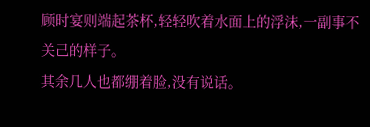顾时宴则端起茶杯,轻轻吹着水面上的浮沫,一副事不关己的样子。
其余几人也都绷着脸,没有说话。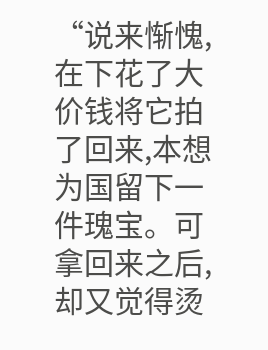“说来惭愧,在下花了大价钱将它拍了回来,本想为国留下一件瑰宝。可拿回来之后,却又觉得烫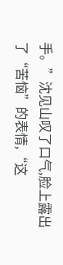手。”沈见山叹了口气,脸上露出了“苦恼”的表情,“这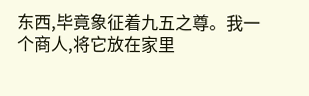东西,毕竟象征着九五之尊。我一个商人,将它放在家里